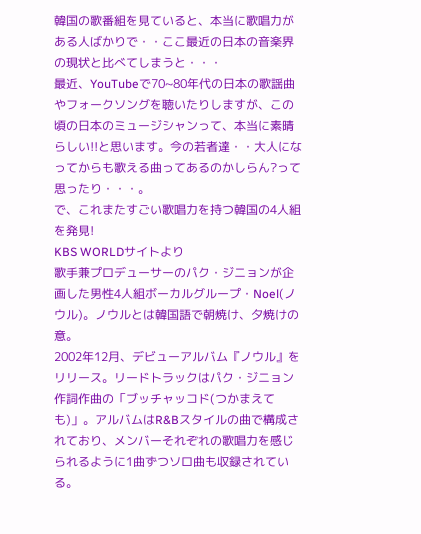韓国の歌番組を見ていると、本当に歌唱力がある人ばかりで・・ここ最近の日本の音楽界の現状と比べてしまうと・・・
最近、YouTubeで70~80年代の日本の歌謡曲やフォークソングを聴いたりしますが、この頃の日本のミュージシャンって、本当に素晴らしい!!と思います。今の若者達・・大人になってからも歌える曲ってあるのかしらん?って思ったり・・・。
で、これまたすごい歌唱力を持つ韓国の4人組を発見!
KBS WORLDサイトより
歌手兼プロデューサーのパク・ジニョンが企画した男性4人組ボーカルグループ・Noel(ノウル)。ノウルとは韓国語で朝焼け、夕焼けの意。
2002年12月、デビューアルバム『ノウル』をリリース。リードトラックはパク・ジニョン作詞作曲の「ブッチャッコド(つかまえても)」。アルバムはR&Bスタイルの曲で構成されており、メンバーそれぞれの歌唱力を感じられるように1曲ずつソロ曲も収録されている。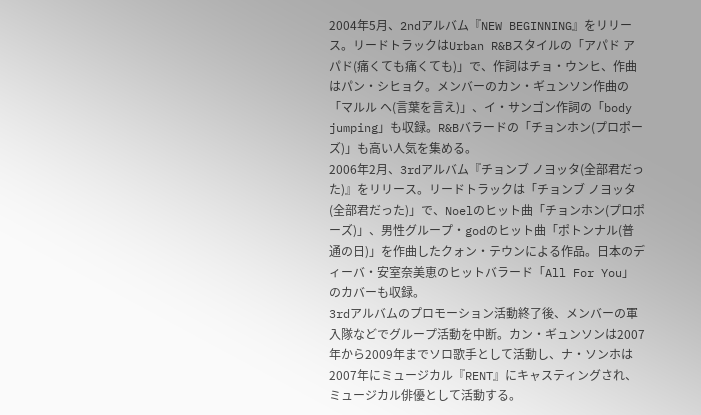2004年5月、2ndアルバム『NEW BEGINNING』をリリース。リードトラックはUrban R&Bスタイルの「アパド アパド(痛くても痛くても)」で、作詞はチョ・ウンヒ、作曲はパン・シヒョク。メンバーのカン・ギュンソン作曲の「マルル ヘ(言葉を言え)」、イ・サンゴン作詞の「body jumping」も収録。R&Bバラードの「チョンホン(プロポーズ)」も高い人気を集める。
2006年2月、3rdアルバム『チョンブ ノヨッタ(全部君だった)』をリリース。リードトラックは「チョンブ ノヨッタ(全部君だった)」で、Noelのヒット曲「チョンホン(プロポーズ)」、男性グループ・godのヒット曲「ポトンナル(普通の日)」を作曲したクォン・テウンによる作品。日本のディーバ・安室奈美恵のヒットバラード「All For You」のカバーも収録。
3rdアルバムのプロモーション活動終了後、メンバーの軍入隊などでグループ活動を中断。カン・ギュンソンは2007年から2009年までソロ歌手として活動し、ナ・ソンホは2007年にミュージカル『RENT』にキャスティングされ、ミュージカル俳優として活動する。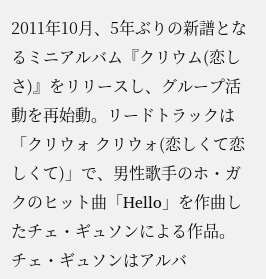2011年10月、5年ぶりの新譜となるミニアルバム『クリウム(恋しさ)』をリリースし、グループ活動を再始動。リードトラックは「クリウォ クリウォ(恋しくて恋しくて)」で、男性歌手のホ・ガクのヒット曲「Hello」を作曲したチェ・ギュソンによる作品。チェ・ギュソンはアルバ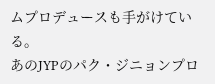ムプロデュースも手がけている。
あのJYPのパク・ジニョンプロ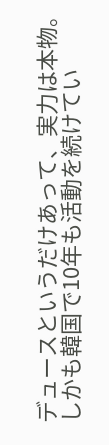デュースというだけあって、実力は本物。しかも韓国で10年も活動を続けてい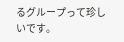るグループって珍しいです。